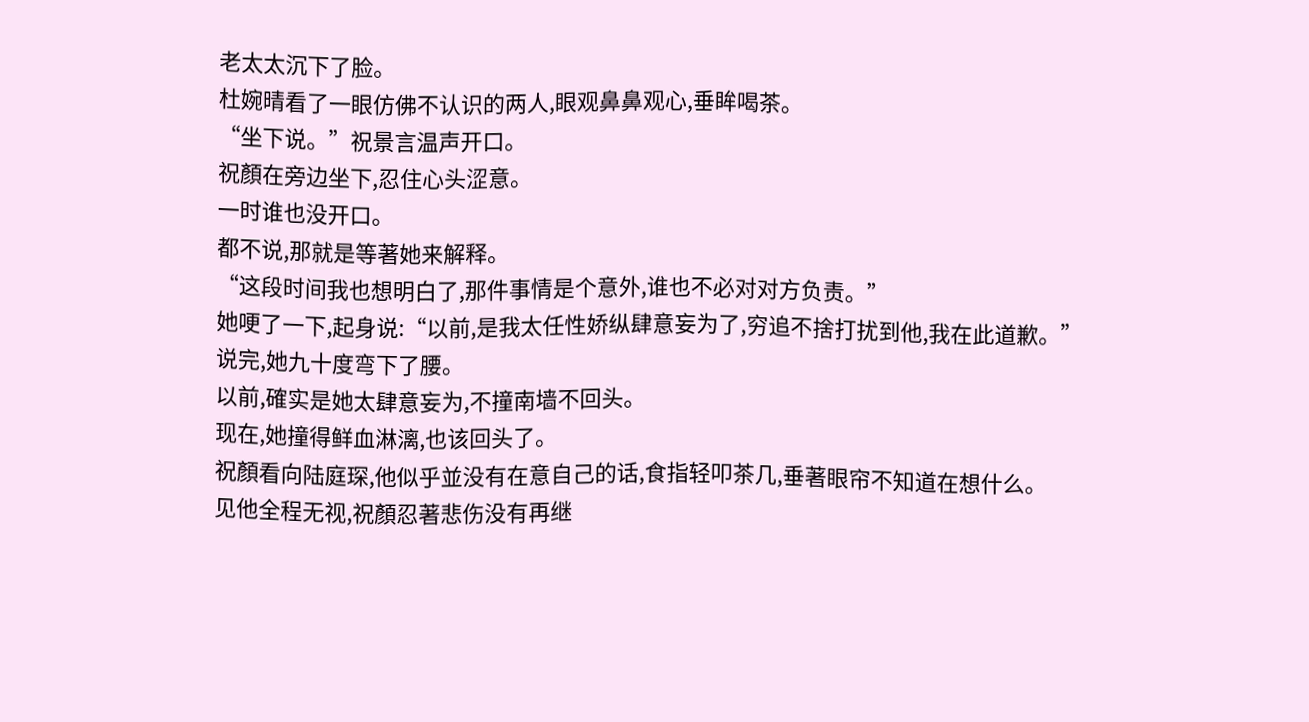老太太沉下了脸。
杜婉晴看了一眼仿佛不认识的两人,眼观鼻鼻观心,垂眸喝茶。
“坐下说。”祝景言温声开口。
祝顏在旁边坐下,忍住心头涩意。
一时谁也没开口。
都不说,那就是等著她来解释。
“这段时间我也想明白了,那件事情是个意外,谁也不必对对方负责。”
她哽了一下,起身说:“以前,是我太任性娇纵肆意妄为了,穷追不捨打扰到他,我在此道歉。”
说完,她九十度弯下了腰。
以前,確实是她太肆意妄为,不撞南墙不回头。
现在,她撞得鲜血淋漓,也该回头了。
祝顏看向陆庭琛,他似乎並没有在意自己的话,食指轻叩茶几,垂著眼帘不知道在想什么。
见他全程无视,祝顏忍著悲伤没有再继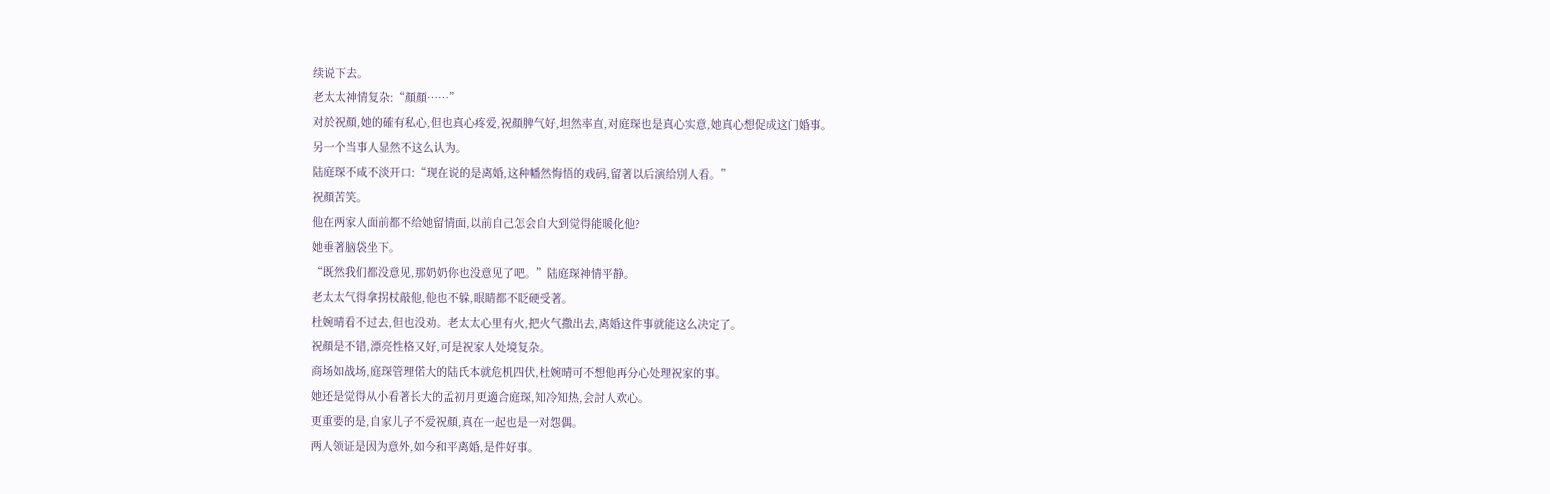续说下去。
老太太神情复杂:“顏顏……”
对於祝顏,她的確有私心,但也真心疼爱,祝顏脾气好,坦然率直,对庭琛也是真心实意,她真心想促成这门婚事。
另一个当事人显然不这么认为。
陆庭琛不咸不淡开口:“现在说的是离婚,这种幡然悔悟的戏码,留著以后演给別人看。”
祝顏苦笑。
他在两家人面前都不给她留情面,以前自己怎会自大到觉得能暖化他?
她垂著脑袋坐下。
“既然我们都没意见,那奶奶你也没意见了吧。”陆庭琛神情平静。
老太太气得拿拐杖敲他,他也不躲,眼睛都不眨硬受著。
杜婉晴看不过去,但也没劝。老太太心里有火,把火气撒出去,离婚这件事就能这么决定了。
祝顏是不错,漂亮性格又好,可是祝家人处境复杂。
商场如战场,庭琛管理偌大的陆氏本就危机四伏,杜婉晴可不想他再分心处理祝家的事。
她还是觉得从小看著长大的孟初月更適合庭琛,知冷知热,会討人欢心。
更重要的是,自家儿子不爱祝顏,真在一起也是一对怨偶。
两人领证是因为意外,如今和平离婚,是件好事。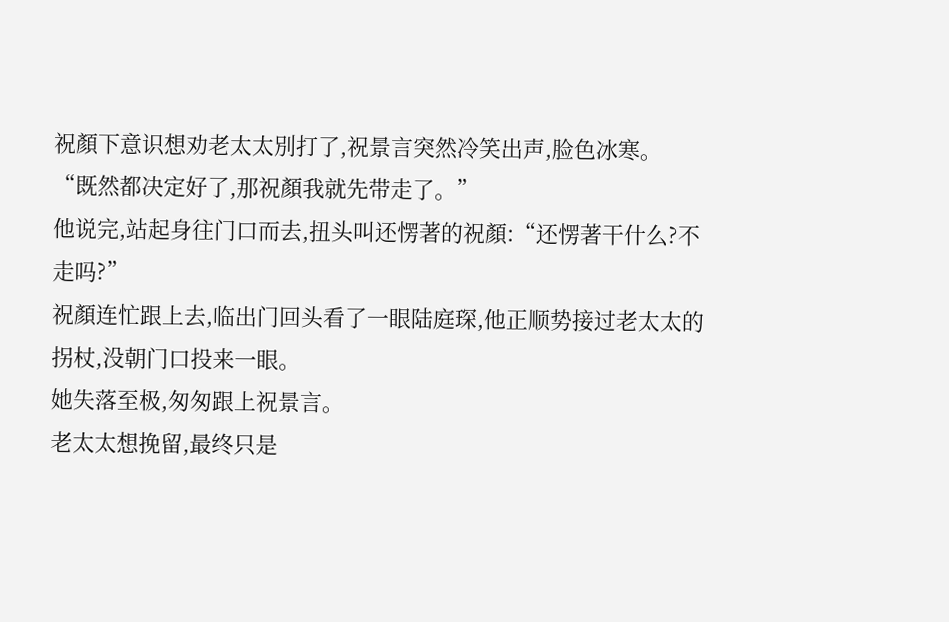祝顏下意识想劝老太太別打了,祝景言突然冷笑出声,脸色冰寒。
“既然都决定好了,那祝顏我就先带走了。”
他说完,站起身往门口而去,扭头叫还愣著的祝顏:“还愣著干什么?不走吗?”
祝顏连忙跟上去,临出门回头看了一眼陆庭琛,他正顺势接过老太太的拐杖,没朝门口投来一眼。
她失落至极,匆匆跟上祝景言。
老太太想挽留,最终只是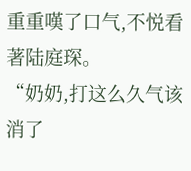重重嘆了口气,不悦看著陆庭琛。
“奶奶,打这么久气该消了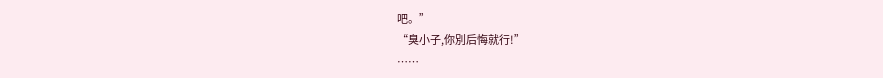吧。”
“臭小子,你別后悔就行!”
……